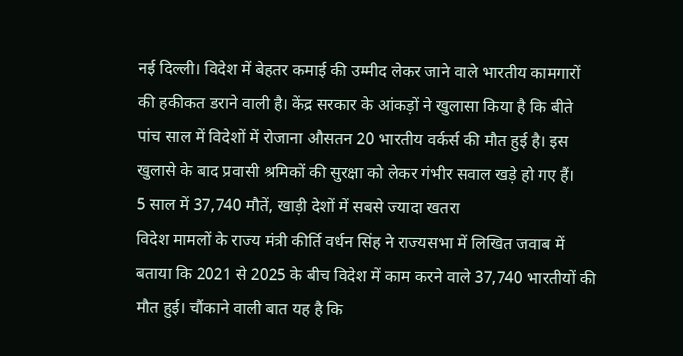नई दिल्ली। विदेश में बेहतर कमाई की उम्मीद लेकर जाने वाले भारतीय कामगारों की हकीकत डराने वाली है। केंद्र सरकार के आंकड़ों ने खुलासा किया है कि बीते पांच साल में विदेशों में रोजाना औसतन 20 भारतीय वर्कर्स की मौत हुई है। इस खुलासे के बाद प्रवासी श्रमिकों की सुरक्षा को लेकर गंभीर सवाल खड़े हो गए हैं।
5 साल में 37,740 मौतें, खाड़ी देशों में सबसे ज्यादा खतरा
विदेश मामलों के राज्य मंत्री कीर्ति वर्धन सिंह ने राज्यसभा में लिखित जवाब में बताया कि 2021 से 2025 के बीच विदेश में काम करने वाले 37,740 भारतीयों की मौत हुई। चौंकाने वाली बात यह है कि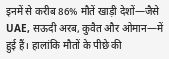इनमें से करीब 86% मौतें खाड़ी देशों—जैसे UAE, सऊदी अरब, कुवैत और ओमान—में हुई हैं। हालांकि मौतों के पीछे की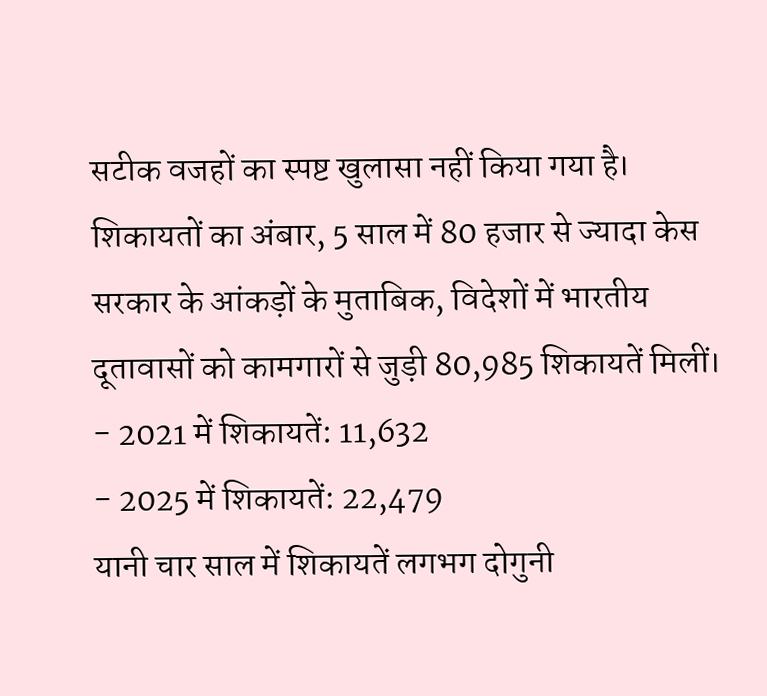सटीक वजहों का स्पष्ट खुलासा नहीं किया गया है।
शिकायतों का अंबार, 5 साल में 80 हजार से ज्यादा केस
सरकार के आंकड़ों के मुताबिक, विदेशों में भारतीय दूतावासों को कामगारों से जुड़ी 80,985 शिकायतें मिलीं।
- 2021 में शिकायतें: 11,632
- 2025 में शिकायतें: 22,479
यानी चार साल में शिकायतें लगभग दोगुनी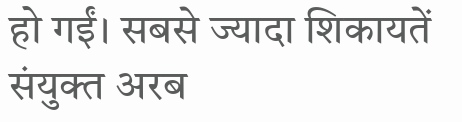हो गईं। सबसे ज्यादा शिकायतें संयुक्त अरब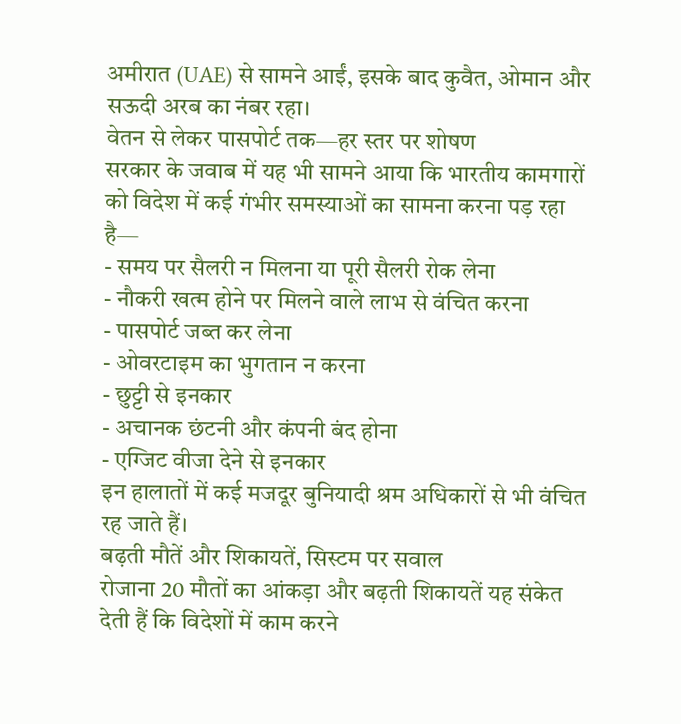अमीरात (UAE) से सामने आईं, इसके बाद कुवैत, ओमान और सऊदी अरब का नंबर रहा।
वेतन से लेकर पासपोर्ट तक—हर स्तर पर शोषण
सरकार के जवाब में यह भी सामने आया कि भारतीय कामगारों को विदेश में कई गंभीर समस्याओं का सामना करना पड़ रहा है—
- समय पर सैलरी न मिलना या पूरी सैलरी रोक लेना
- नौकरी खत्म होने पर मिलने वाले लाभ से वंचित करना
- पासपोर्ट जब्त कर लेना
- ओवरटाइम का भुगतान न करना
- छुट्टी से इनकार
- अचानक छंटनी और कंपनी बंद होना
- एग्जिट वीजा देने से इनकार
इन हालातों में कई मजदूर बुनियादी श्रम अधिकारों से भी वंचित रह जाते हैं।
बढ़ती मौतें और शिकायतें, सिस्टम पर सवाल
रोजाना 20 मौतों का आंकड़ा और बढ़ती शिकायतें यह संकेत देती हैं कि विदेशों में काम करने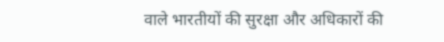वाले भारतीयों की सुरक्षा और अधिकारों की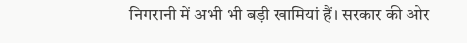निगरानी में अभी भी बड़ी खामियां हैं। सरकार की ओर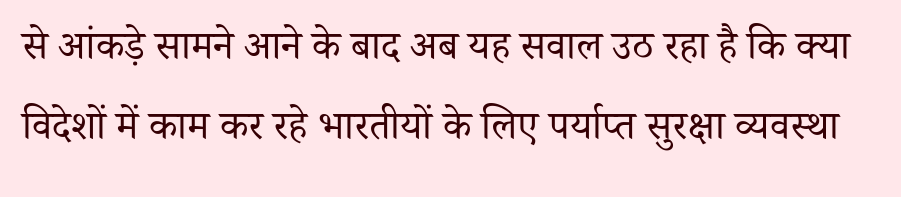से आंकड़े सामने आने के बाद अब यह सवाल उठ रहा है कि क्या विदेशों में काम कर रहे भारतीयों के लिए पर्याप्त सुरक्षा व्यवस्था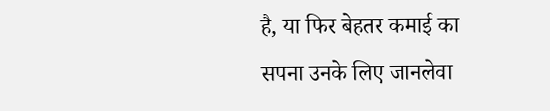है, या फिर बेहतर कमाई का सपना उनके लिए जानलेवा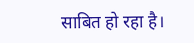साबित हो रहा है।